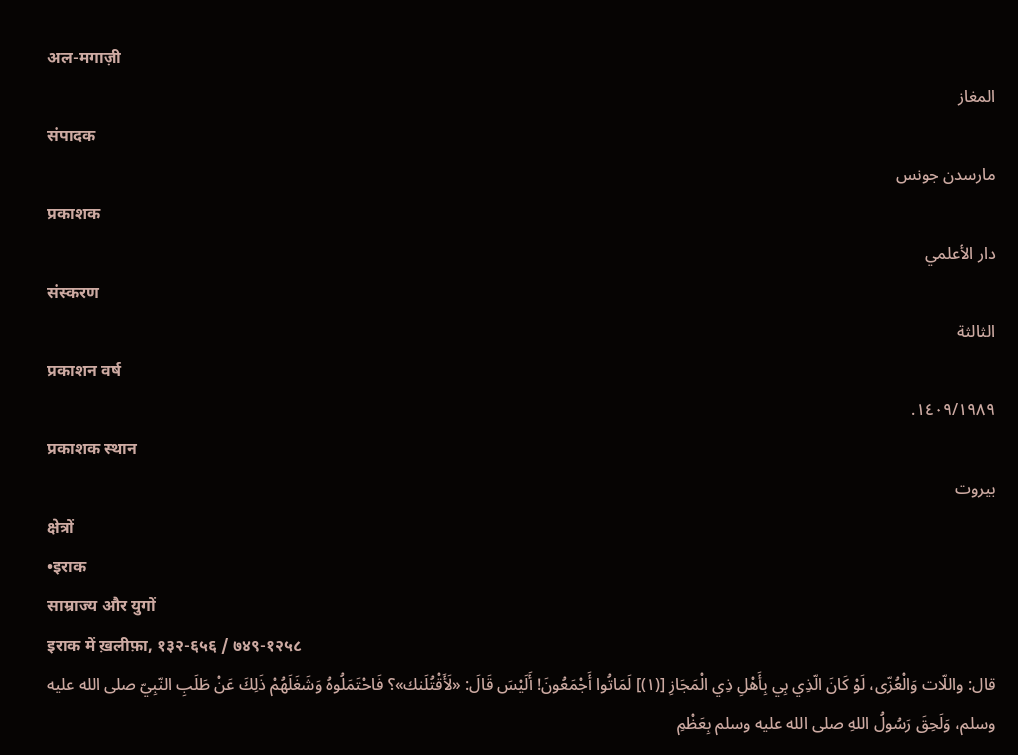अल-मगाज़ी
المغاز
संपादक
مارسدن جونس
प्रकाशक
دار الأعلمي
संस्करण
الثالثة
प्रकाशन वर्ष
١٤٠٩/١٩٨٩.
प्रकाशक स्थान
بيروت
क्षेत्रों
•इराक
साम्राज्य और युगों
इराक में ख़लीफ़ा, १३२-६५६ / ७४९-१२५८
قال: واللّات وَالْعُزّى، لَوْ كَانَ الّذِي بِي بِأَهْلِ ذِي الْمَجَازِ [(١)] لَمَاتُوا أَجْمَعُونَ! أَلَيْسَ قَالَ: «لَأَقْتُلَنك»؟ فَاحْتَمَلُوهُ وَشَغَلَهُمْ ذَلِكَ عَنْ طَلَبِ النّبِيّ صلى الله عليه وسلم، وَلَحِقَ رَسُولُ اللهِ صلى الله عليه وسلم بِعَظْمِ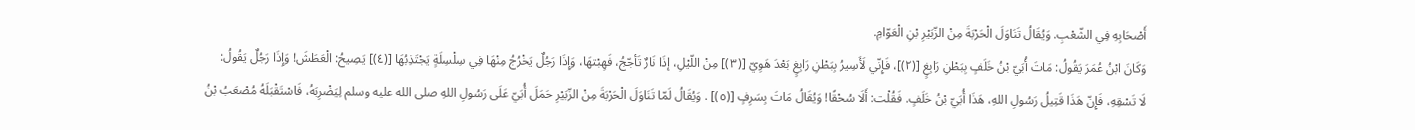أَصْحَابِهِ فِي الشّعْبِ. وَيُقَالُ تَنَاوَلَ الْحَرْبَةَ مِنْ الزّبَيْرِ بْنِ الْعَوّامِ.
وَكَانَ ابْنُ عُمَرَ يَقُولُ: مَاتَ أُبَيّ بْنُ خَلَفٍ بِبَطْنِ رَابِغٍ [(٢)]، فَإِنّي لَأَسِيرُ بِبَطْنِ رَابِغٍ بَعْدَ هَوِيّ [(٣)] مِنْ اللّيْلِ، إذَا نَارٌ تَأجّجُ، فَهِبْتهَا، وَإِذَا رَجُلٌ يَخْرُجُ مِنْهَا فِي سِلْسِلَةٍ يَجْتَذِبُهَا [(٤)] يَصِيحُ: الْعَطَشَ! وَإِذَا رَجُلٌ يَقُولُ:
لَا تَسْقِهِ، فَإِنّ هَذَا قَتِيلُ رَسُولِ اللهِ، هَذَا أُبَيّ بْنُ خَلَفٍ. فَقُلْت: أَلَا سُحْقًا! وَيُقَالُ مَاتَ بِسَرِفٍ [(٥)] . وَيُقَالُ لَمّا تَنَاوَلَ الْحَرْبَةَ مِنْ الزّبَيْرِ حَمَلَ أُبَيّ عَلَى رَسُولِ اللهِ صلى الله عليه وسلم لِيَضْرِبَهُ، فَاسْتَقْبَلَهُ مُصْعَبُ بْنُ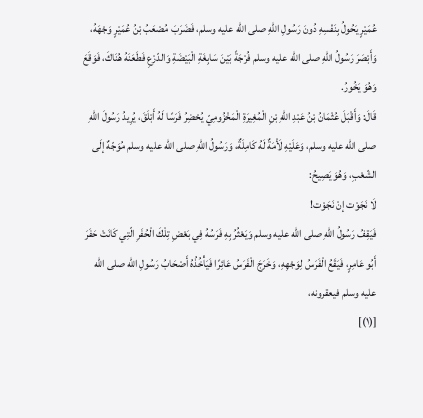عُمَيْرٍ يَحُولُ بِنَفْسِهِ دُونَ رَسُولِ اللهِ صلى الله عليه وسلم، فَضَرَبَ مُصْعَبُ بْنُ عُمَيْرٍ وَجْهَهُ، وَأَبْصَرَ رَسُولُ اللهِ صلى الله عليه وسلم فُرْجَةً بَيْنَ سَابِغَةِ الْبَيْضَةِ وَالدّرْعِ فَطَعَنَهُ هُنَاكَ، فَوَقَعَ وَهُوَ يَخُورُ.
قَالَ: وَأَقْبَلَ عُثْمَانُ بْنُ عَبْدِ اللهِ بْنِ الْمُغِيرَةِ الْمَخْزُومِيّ يُحْضِرُ فَرَسًا لَهُ أَبْلَقَ، يُرِيدُ رَسُولَ اللهِ صلى الله عليه وسلم، وَعَلَيْهِ لَأْمَةٌ لَهُ كَامِلَةٌ، وَرَسُولُ اللهِ صلى الله عليه وسلم مُوَجّهٌ إلَى الشّعْبِ، وَهُوَ يَصِيحُ:
لَا نَجَوْت إنْ نَجَوْت!
فَيَقِفُ رَسُولُ اللهِ صلى الله عليه وسلم وَيَعْثُرُ بِهِ فَرَسُهُ فِي بَعْضِ تِلْكَ الْحُفَرِ الّتِي كَانَتْ حَفَرَ أَبُو عَامِرٍ، فَيَقَعُ الْفَرَسُ لِوَجْهِهِ، وَخَرَجَ الْفَرَسُ عَائِرًا فَيَأْخُذُهُ أَصْحَابُ رَسُولِ الله صلى الله عليه وسلم فيعقرونه،
[(١)]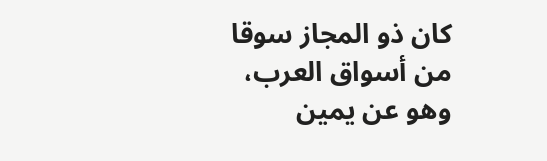كان ذو المجاز سوقا من أسواق العرب، وهو عن يمين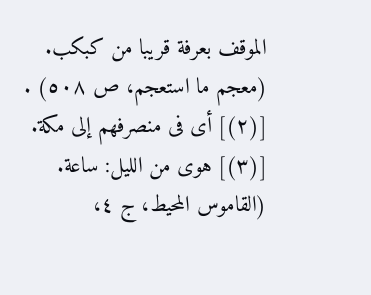الموقف بعرفة قريبا من كبكب. (معجم ما استعجم، ص ٥٠٨) .
[(٢)] أى فى منصرفهم إلى مكة.
[(٣)] هوى من الليل: ساعة. (القاموس المحيط، ج ٤،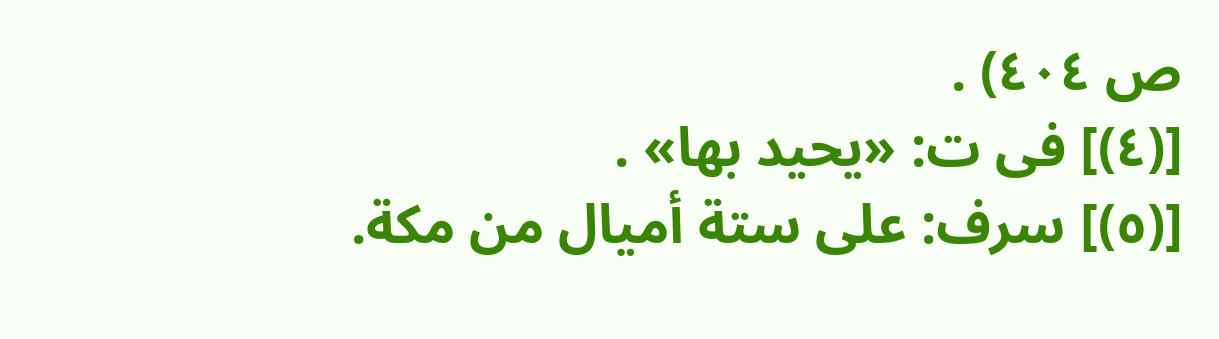ص ٤٠٤) .
[(٤)] فى ت: «يحيد بها» .
[(٥)] سرف: على ستة أميال من مكة.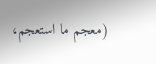(معجم ما استعجم،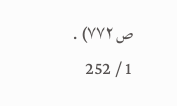ص ٧٧٢) .
1 / 252